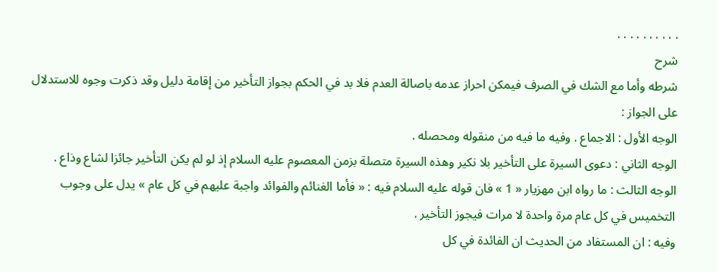. . . . . . . . . .
شرح
شرطه وأما مع الشك في الصرف فيمكن احراز عدمه باصالة العدم فلا بد في الحكم بجواز التأخير من إقامة دليل وقد ذكرت وجوه للاستدلال على الجواز :
الوجه الأول : الاجماع . وفيه ما فيه من منقوله ومحصله .
الوجه الثاني : دعوى السيرة على التأخير بلا نكير وهذه السيرة متصلة بزمن المعصوم عليه السلام إذ لو لم يكن التأخير جائزا لشاع وذاع .
الوجه الثالث : ما رواه ابن مهزيار « 1 » فان قوله عليه السلام فيه : « فأما الغنائم والفوائد واجبة عليهم في كل عام » يدل على وجوب التخميس في كل عام مرة واحدة لا مرات فيجوز التأخير .
وفيه : ان المستفاد من الحديث ان الفائدة في كل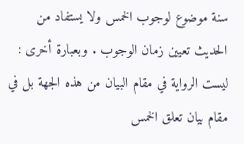سنة موضوع لوجوب الخمس ولا يستفاد من الحديث تعيين زمان الوجوب . وبعبارة أخرى : ليست الرواية في مقام البيان من هذه الجهة بل في مقام بيان تعلق الخمس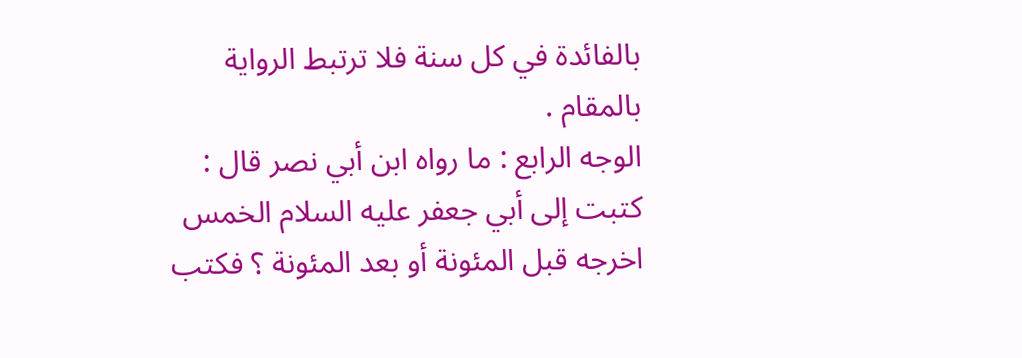بالفائدة في كل سنة فلا ترتبط الرواية بالمقام .
الوجه الرابع : ما رواه ابن أبي نصر قال : كتبت إلى أبي جعفر عليه السلام الخمس اخرجه قبل المئونة أو بعد المئونة ؟ فكتب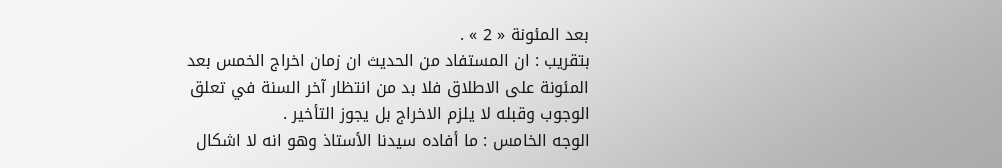بعد المئونة « 2 » .
بتقريب : ان المستفاد من الحديث ان زمان اخراج الخمس بعد المئونة على الاطلاق فلا بد من انتظار آخر السنة في تعلق الوجوب وقبله لا يلزم الاخراج بل يجوز التأخير .
الوجه الخامس : ما أفاده سيدنا الأستاذ وهو انه لا اشكال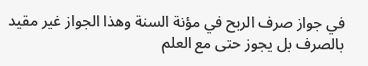في جواز صرف الربح في مؤنة السنة وهذا الجواز غير مقيد بالصرف بل يجوز حتى مع العلم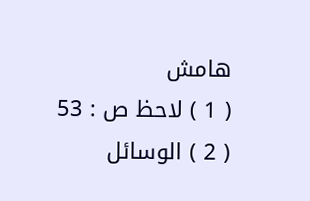هامش
( 1 ) لاحظ ص : 53
( 2 ) الوسائل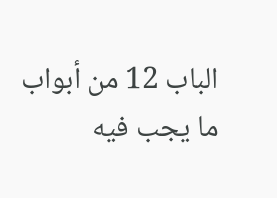الباب 12 من أبواب ما يجب فيه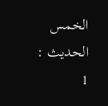الخمس الحديث : 1